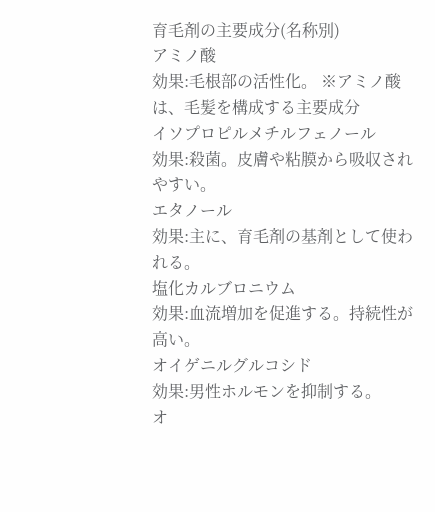育毛剤の主要成分(名称別)
アミノ酸
効果:毛根部の活性化。 ※アミノ酸は、毛髪を構成する主要成分
イソプロピルメチルフェノール
効果:殺菌。皮膚や粘膜から吸収されやすい。
エタノール
効果:主に、育毛剤の基剤として使われる。
塩化カルブロニウム
効果:血流増加を促進する。持続性が高い。
オイゲニルグルコシド
効果:男性ホルモンを抑制する。
オ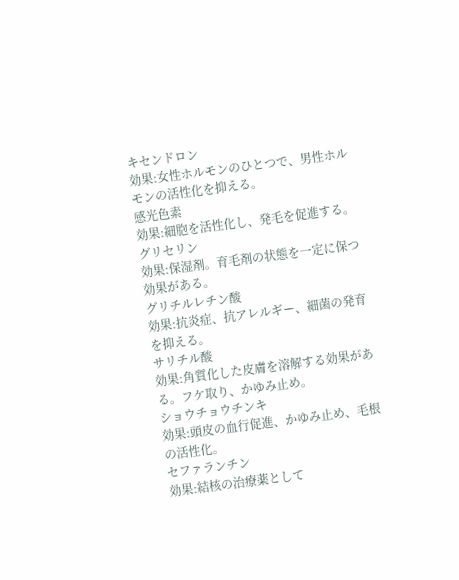キセンドロン
効果:女性ホルモンのひとつで、男性ホルモンの活性化を抑える。
感光色素
効果:細胞を活性化し、発毛を促進する。
グリセリン
効果:保湿剤。育毛剤の状態を一定に保つ効果がある。
グリチルレチン酸
効果:抗炎症、抗アレルギー、細菌の発育を抑える。
サリチル酸
効果:角質化した皮膚を溶解する効果がある。フケ取り、かゆみ止め。
ショウチョウチンキ
効果:頭皮の血行促進、かゆみ止め、毛根の活性化。
セファランチン
効果:結核の治療薬として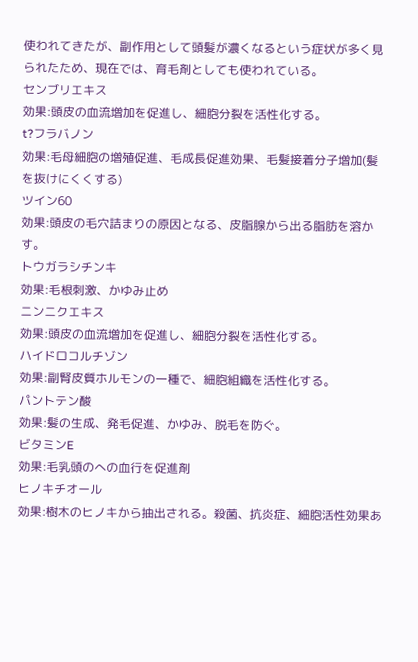使われてきたが、副作用として頭髪が濃くなるという症状が多く見られたため、現在では、育毛剤としても使われている。
センブリエキス
効果:頭皮の血流増加を促進し、細胞分裂を活性化する。
t?フラバノン
効果:毛母細胞の増殖促進、毛成長促進効果、毛髪接着分子増加(髪を抜けにくくする)
ツイン60
効果:頭皮の毛穴詰まりの原因となる、皮脂腺から出る脂肪を溶かす。
トウガラシチンキ
効果:毛根刺激、かゆみ止め
ニンニクエキス
効果:頭皮の血流増加を促進し、細胞分裂を活性化する。
ハイドロコルチゾン
効果:副腎皮質ホルモンの一種で、細胞組織を活性化する。
パントテン酸
効果:髪の生成、発毛促進、かゆみ、脱毛を防ぐ。
ビタミンE
効果:毛乳頭のへの血行を促進剤
ヒノキチオール
効果:樹木のヒノキから抽出される。殺菌、抗炎症、細胞活性効果あ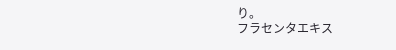り。
フラセンタエキス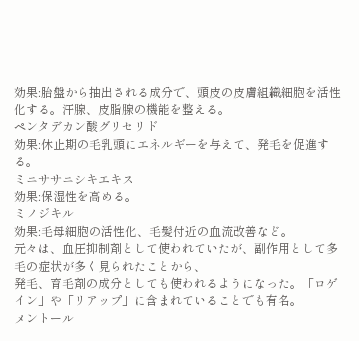効果:胎盤から抽出される成分で、頭皮の皮膚組織細胞を活性化する。汗腺、皮脂腺の機能を整える。
ペンタデカン酸グリセリド
効果:休止期の毛乳頭にエネルギーを与えて、発毛を促進する。
ミニササニシキエキス
効果:保湿性を高める。
ミノジキル
効果:毛母細胞の活性化、毛髪付近の血流改善など。
元々は、血圧抑制剤として使われていたが、副作用として多毛の症状が多く見られたことから、
発毛、育毛剤の成分としても使われるようになった。「ロゲイン」や「リアップ」に含まれていることでも有名。
メントール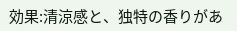効果:清涼感と、独特の香りがあ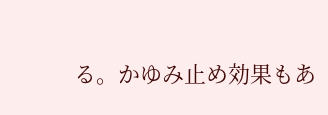る。かゆみ止め効果もあ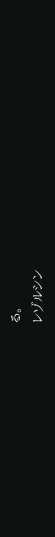る。
レゾルシン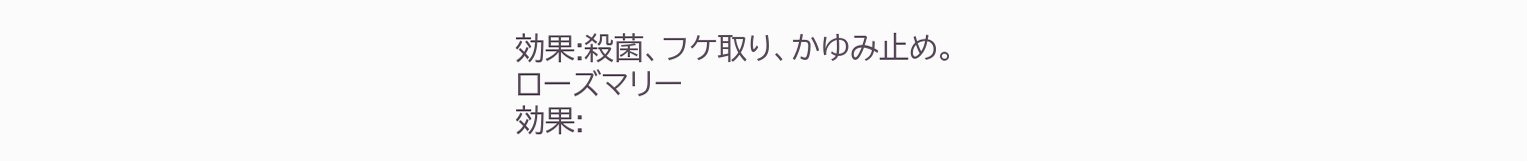効果:殺菌、フケ取り、かゆみ止め。
ローズマリー
効果: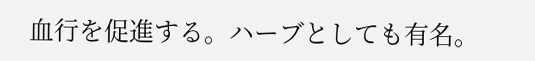血行を促進する。ハーブとしても有名。